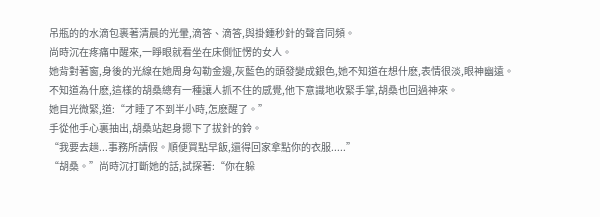吊瓶的的水滴包裹著清晨的光暈,滴答、滴答,與掛鍾秒針的聲音同頻。
尚時沉在疼痛中醒來,一睜眼就看坐在床側怔愣的女人。
她背對著窗,身後的光線在她周身勾勒金邊,灰藍色的頭發變成銀色,她不知道在想什麽,表情很淡,眼神幽遠。
不知道為什麽,這樣的胡桑總有一種讓人抓不住的感覺,他下意識地收緊手掌,胡桑也回過神來。
她目光微緊,道:“才睡了不到半小時,怎麽醒了。”
手從他手心裏抽出,胡桑站起身摁下了拔針的鈴。
“我要去趟...事務所請假。順便買點早飯,還得回家拿點你的衣服.....”
“胡桑。”尚時沉打斷她的話,試探著:“你在躲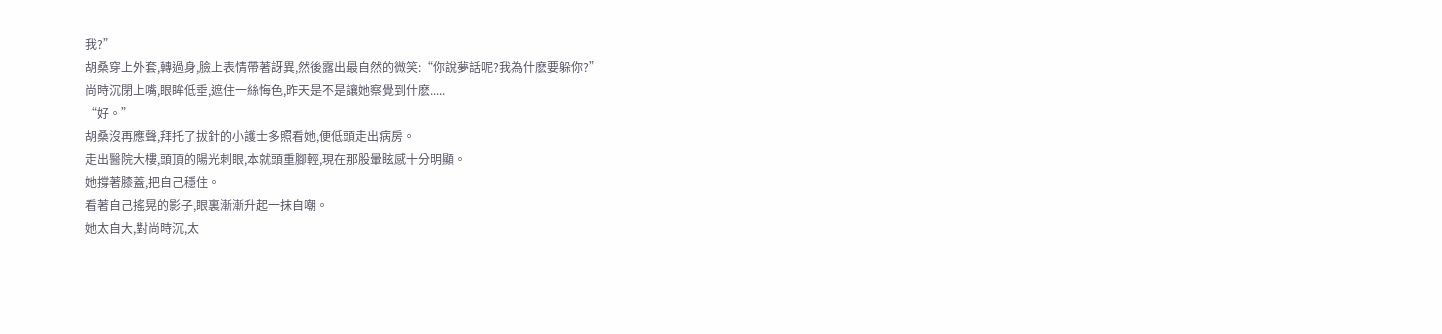我?”
胡桑穿上外套,轉過身,臉上表情帶著訝異,然後露出最自然的微笑:“你說夢話呢?我為什麽要躲你?”
尚時沉閉上嘴,眼眸低垂,遮住一絲悔色,昨天是不是讓她察覺到什麽.....
“好。”
胡桑沒再應聲,拜托了拔針的小護士多照看她,便低頭走出病房。
走出醫院大樓,頭頂的陽光刺眼,本就頭重腳輕,現在那股暈眩感十分明顯。
她撐著膝蓋,把自己穩住。
看著自己搖晃的影子,眼裏漸漸升起一抹自嘲。
她太自大,對尚時沉,太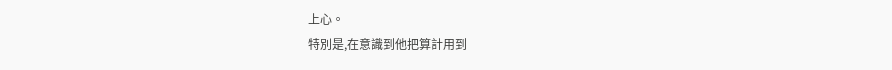上心。
特別是,在意識到他把算計用到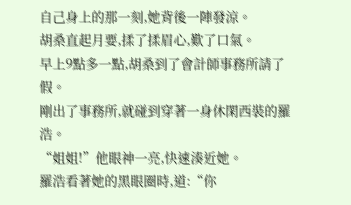自己身上的那一刻,她背後一陣發涼。
胡桑直起月要,揉了揉眉心,歎了口氣。
早上9點多一點,胡桑到了會計師事務所請了假。
剛出了事務所,就碰到穿著一身休閑西裝的羅浩。
“姐姐!”他眼神一亮,快速湊近她。
羅浩看著她的黑眼圈時,道:“你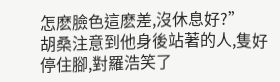怎麽臉色這麽差,沒休息好?”
胡桑注意到他身後站著的人,隻好停住腳,對羅浩笑了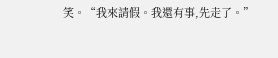笑。“我來請假。我還有事,先走了。”